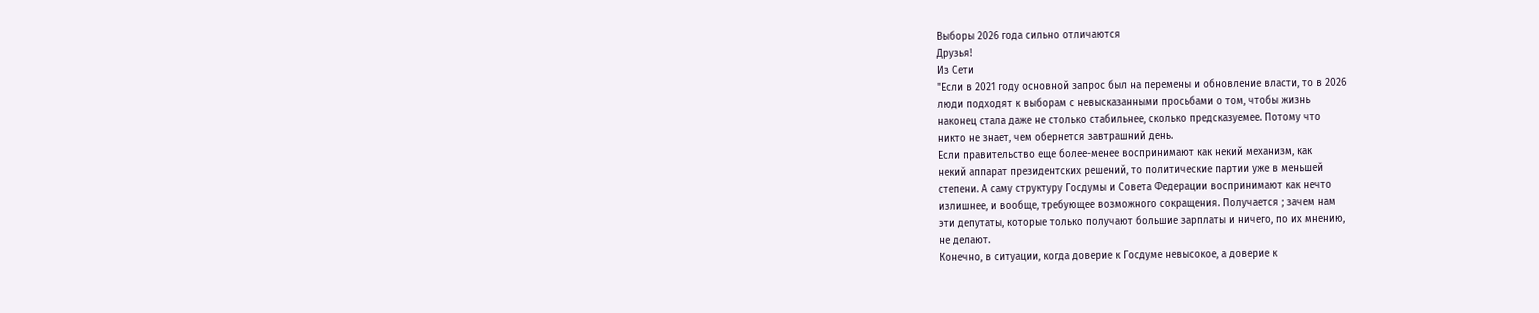Выборы 2026 года сильно отличаются
Друзья!
Из Сети
"Если в 2021 году основной запрос был на перемены и обновление власти, то в 2026
люди подходят к выборам с невысказанными просьбами о том, чтобы жизнь
наконец стала даже не столько стабильнее, сколько предсказуемее. Потому что
никто не знает, чем обернется завтрашний день.
Если правительство еще более-менее воспринимают как некий механизм, как
некий аппарат президентских решений, то политические партии уже в меньшей
степени. А саму структуру Госдумы и Совета Федерации воспринимают как нечто
излишнее, и вообще, требующее возможного сокращения. Получается ; зачем нам
эти депутаты, которые только получают большие зарплаты и ничего, по их мнению,
не делают.
Конечно, в ситуации, когда доверие к Госдуме невысокое, а доверие к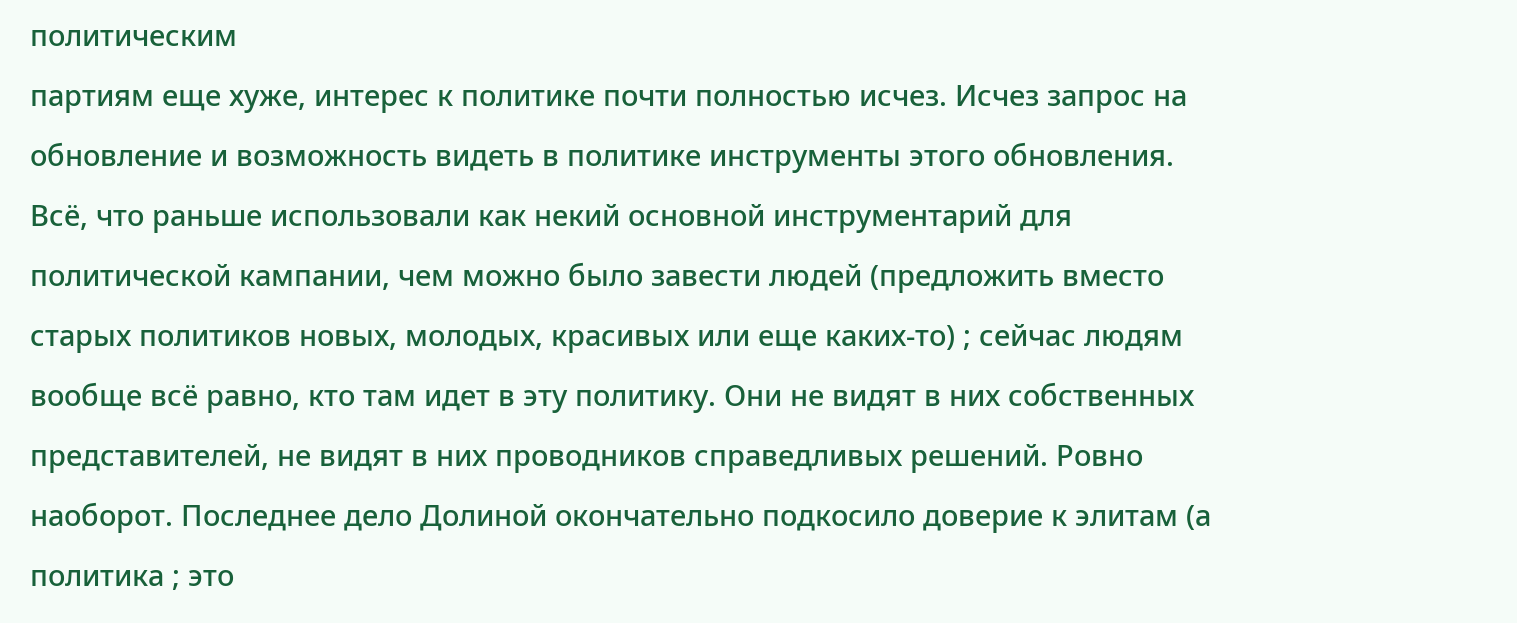политическим
партиям еще хуже, интерес к политике почти полностью исчез. Исчез запрос на
обновление и возможность видеть в политике инструменты этого обновления.
Всё, что раньше использовали как некий основной инструментарий для
политической кампании, чем можно было завести людей (предложить вместо
старых политиков новых, молодых, красивых или еще каких-то) ; сейчас людям
вообще всё равно, кто там идет в эту политику. Они не видят в них собственных
представителей, не видят в них проводников справедливых решений. Ровно
наоборот. Последнее дело Долиной окончательно подкосило доверие к элитам (а
политика ; это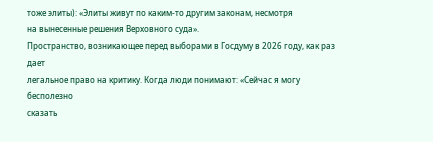тоже элиты): «Элиты живут по каким-то другим законам, несмотря
на вынесенные решения Верховного суда».
Пространство, возникающее перед выборами в Госдуму в 2026 году, как раз дает
легальное право на критику. Когда люди понимают: «Сейчас я могу бесполезно
сказать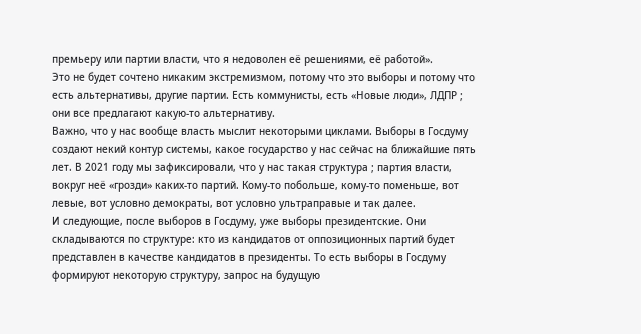премьеру или партии власти, что я недоволен её решениями, её работой».
Это не будет сочтено никаким экстремизмом, потому что это выборы и потому что
есть альтернативы, другие партии. Есть коммунисты, есть «Новые люди», ЛДПР ;
они все предлагают какую-то альтернативу.
Важно, что у нас вообще власть мыслит некоторыми циклами. Выборы в Госдуму
создают некий контур системы, какое государство у нас сейчас на ближайшие пять
лет. В 2021 году мы зафиксировали, что у нас такая структура ; партия власти,
вокруг неё «грозди» каких-то партий. Кому-то побольше, кому-то поменьше, вот
левые, вот условно демократы, вот условно ультраправые и так далее.
И следующие, после выборов в Госдуму, уже выборы президентские. Они
складываются по структуре: кто из кандидатов от оппозиционных партий будет
представлен в качестве кандидатов в президенты. То есть выборы в Госдуму
формируют некоторую структуру, запрос на будущую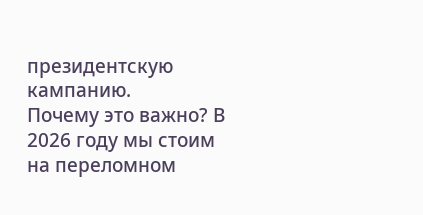президентскую кампанию.
Почему это важно? В 2026 году мы стоим на переломном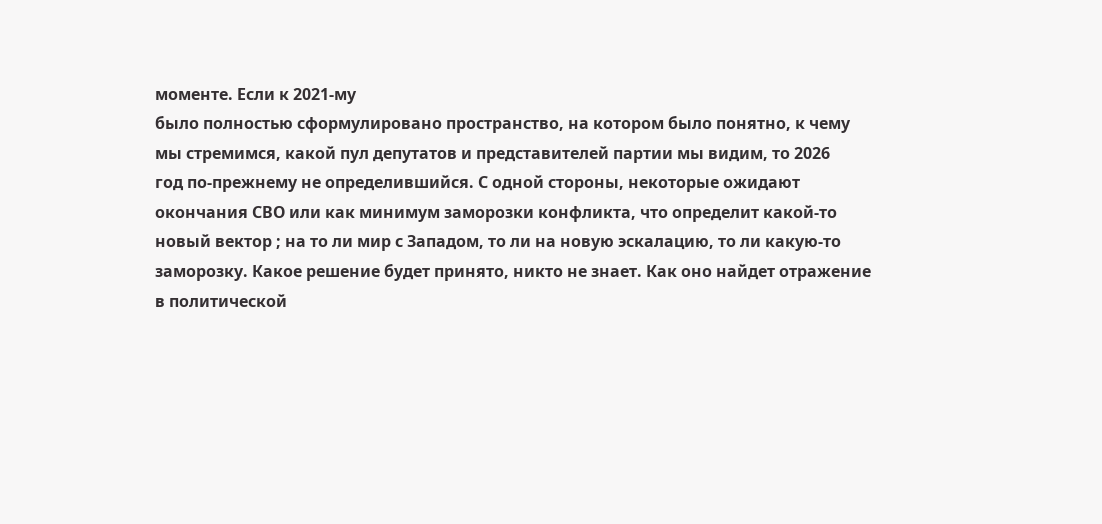моменте. Если к 2021-му
было полностью сформулировано пространство, на котором было понятно, к чему
мы стремимся, какой пул депутатов и представителей партии мы видим, то 2026
год по-прежнему не определившийся. С одной стороны, некоторые ожидают
окончания СВО или как минимум заморозки конфликта, что определит какой-то
новый вектор ; на то ли мир с Западом, то ли на новую эскалацию, то ли какую-то
заморозку. Какое решение будет принято, никто не знает. Как оно найдет отражение
в политической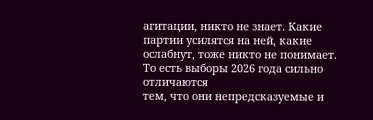агитации, никто не знает. Какие партии усилятся на ней, какие
ослабнут, тоже никто не понимает. То есть выборы 2026 года сильно отличаются
тем, что они непредсказуемые и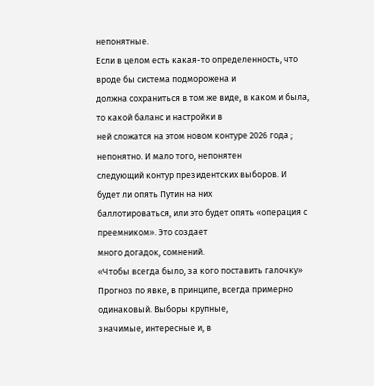непонятные.
Если в целом есть какая-то определенность, что вроде бы система подморожена и
должна сохраниться в том же виде, в каком и была, то какой баланс и настройки в
ней сложатся на этом новом контуре 2026 года ; непонятно. И мало того, непонятен
следующий контур президентских выборов. И будет ли опять Путин на них
баллотироваться, или это будет опять «операция с преемником». Это создает
много догадок, сомнений.
«Чтобы всегда было, за кого поставить галочку»
Прогноз по явке, в принципе, всегда примерно одинаковый. Выборы крупные,
значимые, интересные и, в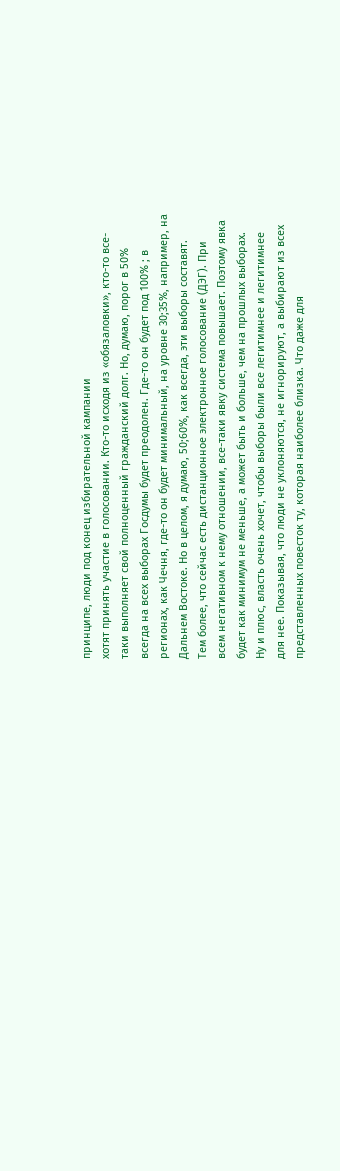принципе, люди под конец избирательной кампании
хотят принять участие в голосовании. Кто-то исходя из «обязаловки», кто-то все-
таки выполняет свой полноценный гражданский долг. Но, думаю, порог в 50%
всегда на всех выборах Госдумы будет преодолен. Где-то он будет под 100% ; в
регионах, как Чечня, где-то он будет минимальный, на уровне 30;35%, например, на
Дальнем Востоке. Но в целом, я думаю, 50;60%, как всегда, эти выборы составят.
Тем более, что сейчас есть дистанционное электронное голосование (ДЭГ). При
всем негативном к нему отношении, все-таки явку система повышает. Поэтому явка
будет как минимум не меньше, а может быть и больше, чем на прошлых выборах.
Ну и плюс, власть очень хочет, чтобы выборы были все легитимнее и легитимнее
для нее. Показывая, что люди не уклоняются, не игнорируют, а выбирают из всех
представленных повесток ту, которая наиболее близка. Что даже для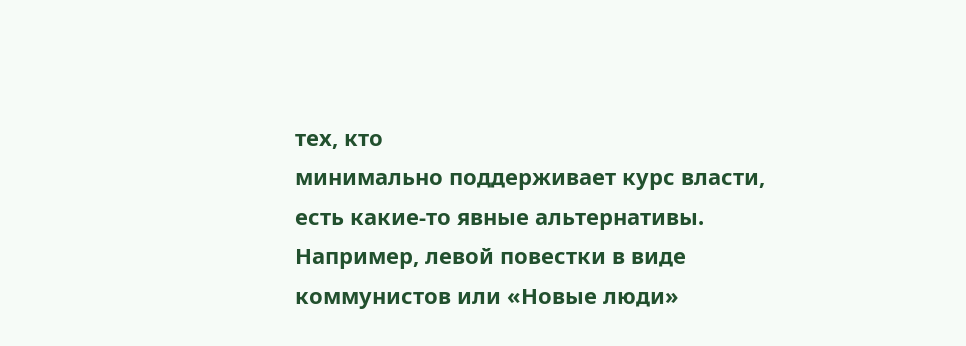тех, кто
минимально поддерживает курс власти, есть какие-то явные альтернативы.
Например, левой повестки в виде коммунистов или «Новые люди»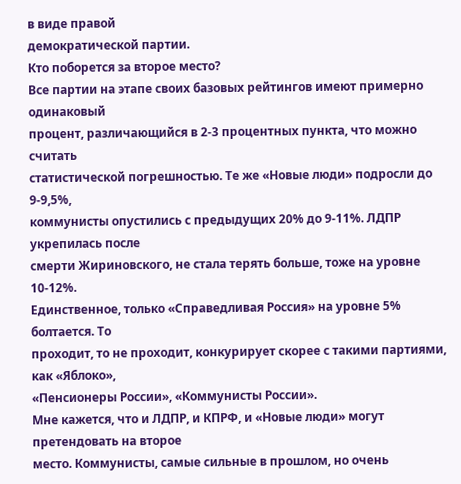в виде правой
демократической партии.
Кто поборется за второе место?
Все партии на этапе своих базовых рейтингов имеют примерно одинаковый
процент, различающийся в 2-3 процентных пункта, что можно считать
статистической погрешностью. Те же «Новые люди» подросли до 9-9,5%,
коммунисты опустились с предыдущих 20% до 9-11%. ЛДПР укрепилась после
смерти Жириновского, не стала терять больше, тоже на уровне 10-12%.
Единственное, только «Справедливая Россия» на уровне 5% болтается. То
проходит, то не проходит, конкурирует скорее с такими партиями, как «Яблоко»,
«Пенсионеры России», «Коммунисты России».
Мне кажется, что и ЛДПР, и КПРФ, и «Новые люди» могут претендовать на второе
место. Коммунисты, самые сильные в прошлом, но очень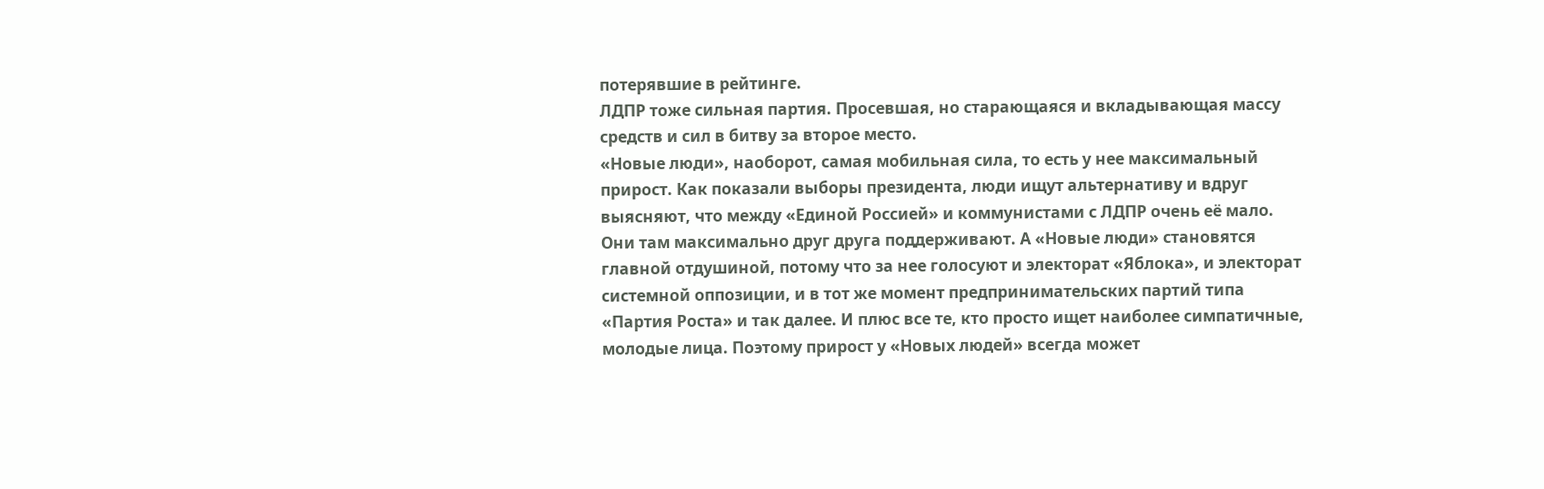потерявшие в рейтинге.
ЛДПР тоже сильная партия. Просевшая, но старающаяся и вкладывающая массу
средств и сил в битву за второе место.
«Новые люди», наоборот, самая мобильная сила, то есть у нее максимальный
прирост. Как показали выборы президента, люди ищут альтернативу и вдруг
выясняют, что между «Единой Россией» и коммунистами с ЛДПР очень её мало.
Они там максимально друг друга поддерживают. А «Новые люди» становятся
главной отдушиной, потому что за нее голосуют и электорат «Яблока», и электорат
системной оппозиции, и в тот же момент предпринимательских партий типа
«Партия Роста» и так далее. И плюс все те, кто просто ищет наиболее симпатичные,
молодые лица. Поэтому прирост у «Новых людей» всегда может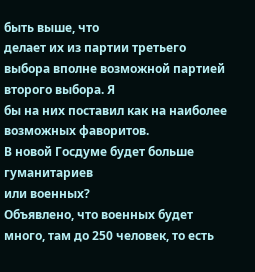быть выше, что
делает их из партии третьего выбора вполне возможной партией второго выбора. Я
бы на них поставил как на наиболее возможных фаворитов.
В новой Госдуме будет больше гуманитариев
или военных?
Объявлено, что военных будет много, там до 250 человек, то есть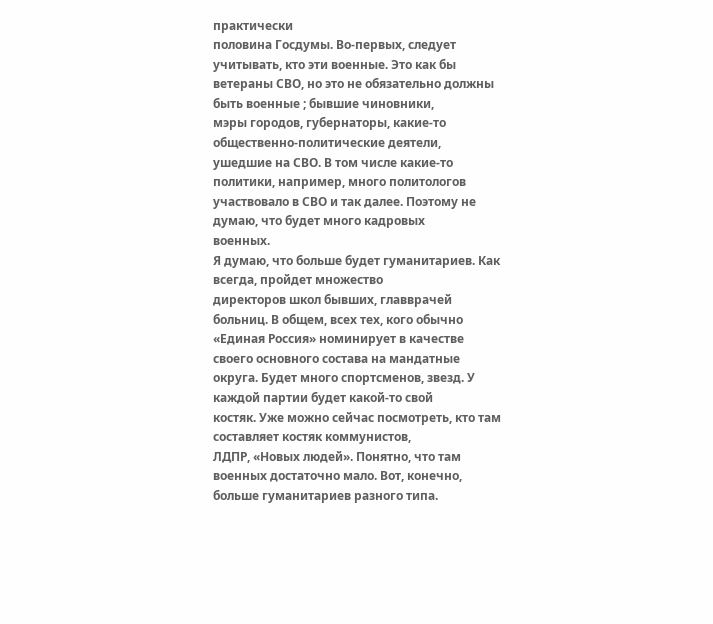практически
половина Госдумы. Во-первых, следует учитывать, кто эти военные. Это как бы
ветераны СВО, но это не обязательно должны быть военные ; бывшие чиновники,
мэры городов, губернаторы, какие-то общественно-политические деятели,
ушедшие на СВО. В том числе какие-то политики, например, много политологов
участвовало в СВО и так далее. Поэтому не думаю, что будет много кадровых
военных.
Я думаю, что больше будет гуманитариев. Как всегда, пройдет множество
директоров школ бывших, главврачей больниц. В общем, всех тех, кого обычно
«Единая Россия» номинирует в качестве своего основного состава на мандатные
округа. Будет много спортсменов, звезд. У каждой партии будет какой-то свой
костяк. Уже можно сейчас посмотреть, кто там составляет костяк коммунистов,
ЛДПР, «Новых людей». Понятно, что там военных достаточно мало. Вот, конечно,
больше гуманитариев разного типа.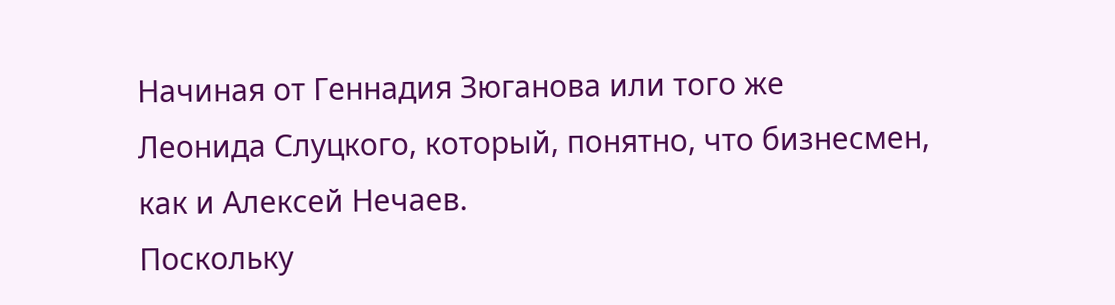Начиная от Геннадия Зюганова или того же
Леонида Слуцкого, который, понятно, что бизнесмен, как и Алексей Нечаев.
Поскольку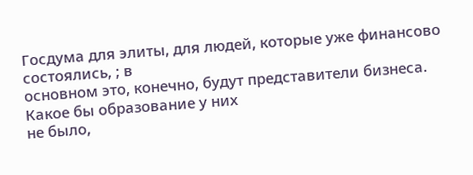Госдума для элиты, для людей, которые уже финансово состоялись, ; в
основном это, конечно, будут представители бизнеса. Какое бы образование у них
не было,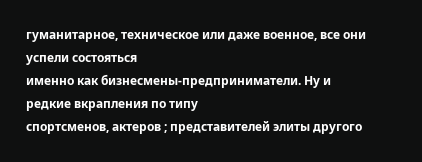гуманитарное, техническое или даже военное, все они успели состояться
именно как бизнесмены-предприниматели. Ну и редкие вкрапления по типу
спортсменов, актеров ; представителей элиты другого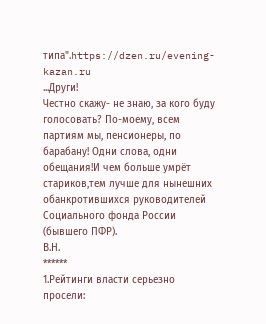типа".https://dzen.ru/evening-kazan.ru
...Други!
Честно скажу- не знаю, за кого буду голосовать? По-моему, всем партиям мы, пенсионеры, по барабану! Одни слова, одни обещания!И чем больше умрёт стариков,тем лучше для нынешних обанкротившихся руководителей Социального фонда России (бывшего ПФР).
В.Н.
******
1.Рейтинги власти серьезно просели: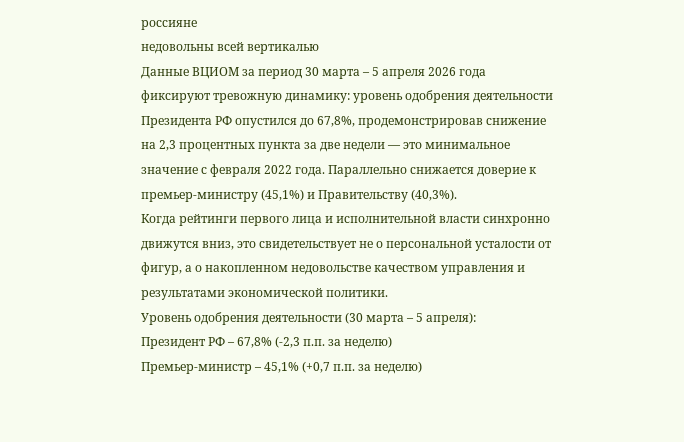россияне
недовольны всей вертикалью
Данные ВЦИОМ за период 30 марта – 5 апреля 2026 года
фиксируют тревожную динамику: уровень одобрения деятельности
Президента РФ опустился до 67,8%, продемонстрировав снижение
на 2,3 процентных пункта за две недели — это минимальное
значение с февраля 2022 года. Параллельно снижается доверие к
премьер-министру (45,1%) и Правительству (40,3%).
Когда рейтинги первого лица и исполнительной власти синхронно
движутся вниз, это свидетельствует не о персональной усталости от
фигур, а о накопленном недовольстве качеством управления и
результатами экономической политики.
Уровень одобрения деятельности (30 марта – 5 апреля):
Президент РФ – 67,8% (-2,3 п.п. за неделю)
Премьер-министр – 45,1% (+0,7 п.п. за неделю)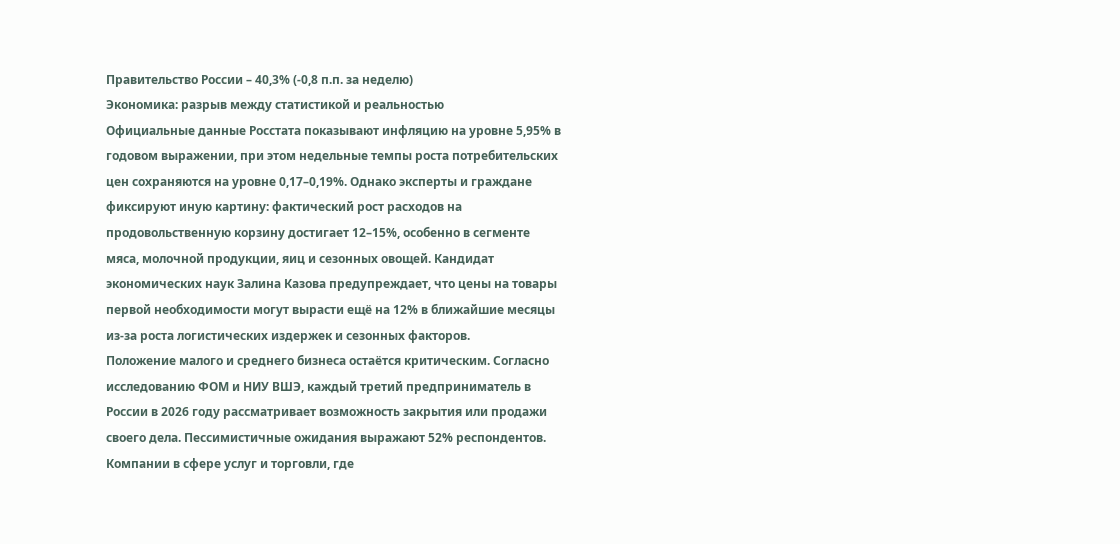Правительство России – 40,3% (-0,8 п.п. за неделю)
Экономика: разрыв между статистикой и реальностью
Официальные данные Росстата показывают инфляцию на уровне 5,95% в
годовом выражении, при этом недельные темпы роста потребительских
цен сохраняются на уровне 0,17–0,19%. Однако эксперты и граждане
фиксируют иную картину: фактический рост расходов на
продовольственную корзину достигает 12–15%, особенно в сегменте
мяса, молочной продукции, яиц и сезонных овощей. Кандидат
экономических наук Залина Казова предупреждает, что цены на товары
первой необходимости могут вырасти ещё на 12% в ближайшие месяцы
из-за роста логистических издержек и сезонных факторов.
Положение малого и среднего бизнеса остаётся критическим. Согласно
исследованию ФОМ и НИУ ВШЭ, каждый третий предприниматель в
России в 2026 году рассматривает возможность закрытия или продажи
своего дела. Пессимистичные ожидания выражают 52% респондентов.
Компании в сфере услуг и торговли, где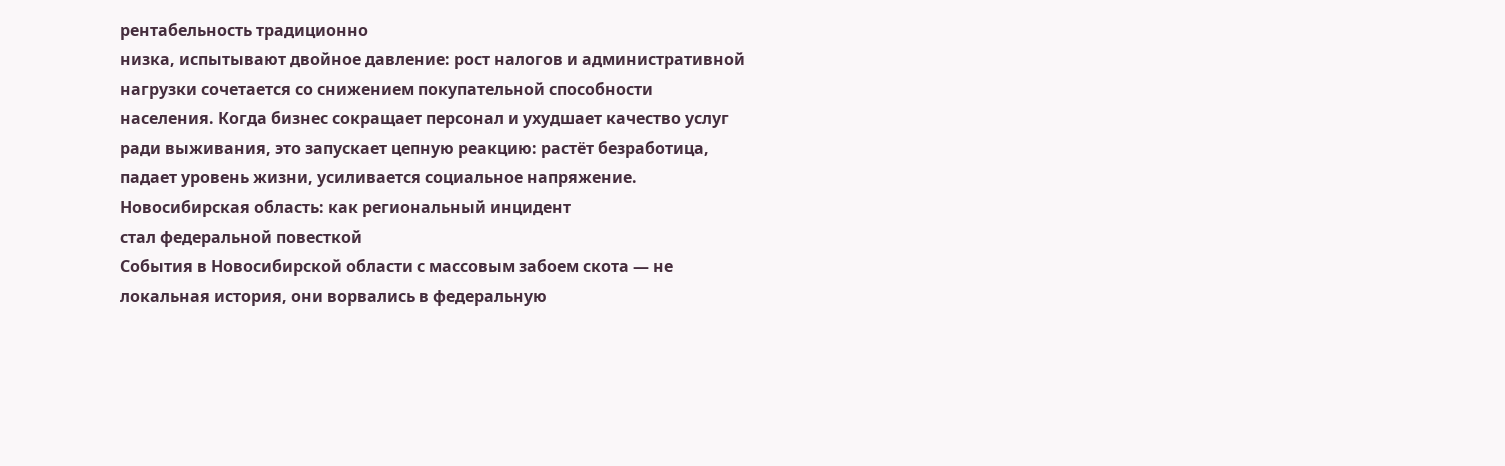рентабельность традиционно
низка, испытывают двойное давление: рост налогов и административной
нагрузки сочетается со снижением покупательной способности
населения. Когда бизнес сокращает персонал и ухудшает качество услуг
ради выживания, это запускает цепную реакцию: растёт безработица,
падает уровень жизни, усиливается социальное напряжение.
Новосибирская область: как региональный инцидент
стал федеральной повесткой
События в Новосибирской области с массовым забоем скота — не
локальная история, они ворвались в федеральную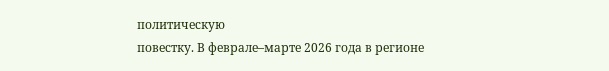политическую
повестку. В феврале–марте 2026 года в регионе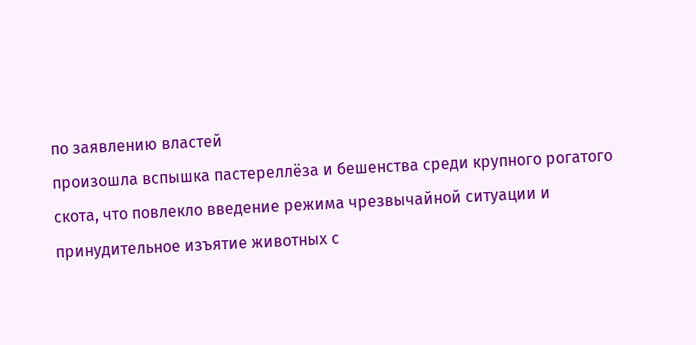по заявлению властей
произошла вспышка пастереллёза и бешенства среди крупного рогатого
скота, что повлекло введение режима чрезвычайной ситуации и
принудительное изъятие животных с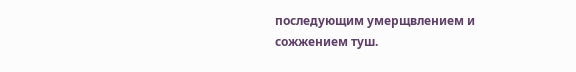последующим умерщвлением и
сожжением туш.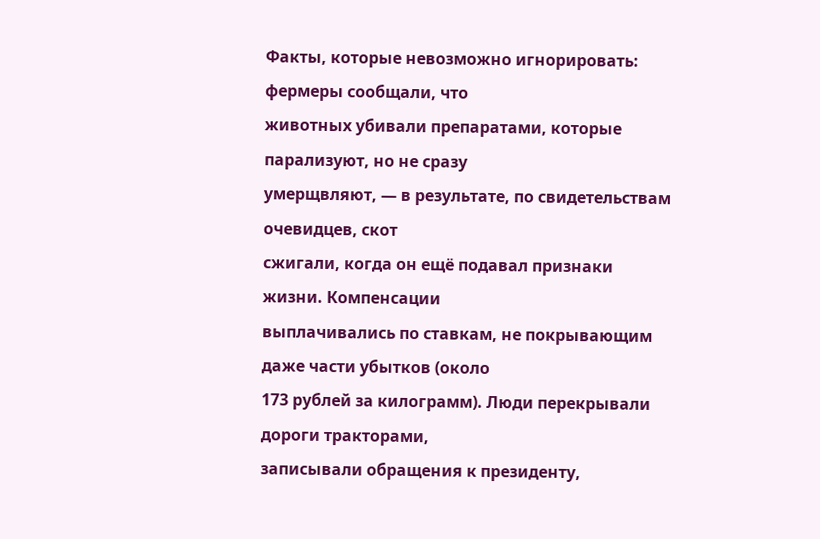Факты, которые невозможно игнорировать: фермеры сообщали, что
животных убивали препаратами, которые парализуют, но не сразу
умерщвляют, — в результате, по свидетельствам очевидцев, скот
сжигали, когда он ещё подавал признаки жизни. Компенсации
выплачивались по ставкам, не покрывающим даже части убытков (около
173 рублей за килограмм). Люди перекрывали дороги тракторами,
записывали обращения к президенту,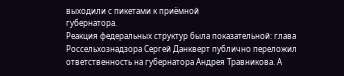выходили с пикетами к приёмной
губернатора.
Реакция федеральных структур была показательной: глава
Россельхознадзора Сергей Данкверт публично переложил
ответственность на губернатора Андрея Травникова. А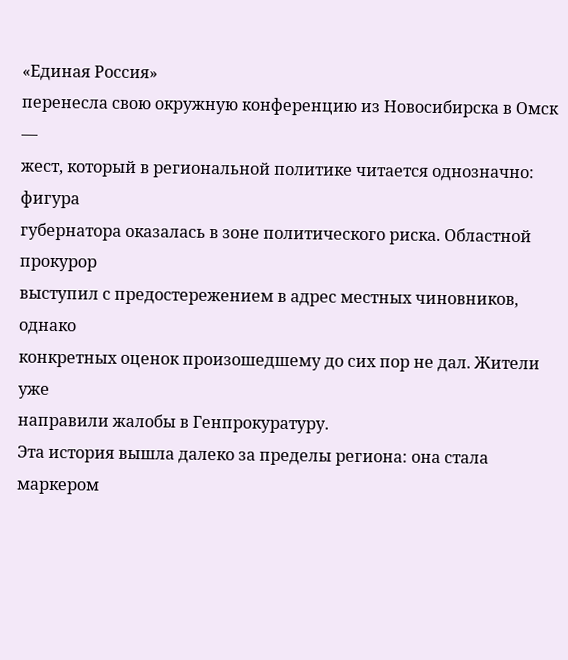«Единая Россия»
перенесла свою окружную конференцию из Новосибирска в Омск —
жест, который в региональной политике читается однозначно: фигура
губернатора оказалась в зоне политического риска. Областной прокурор
выступил с предостережением в адрес местных чиновников, однако
конкретных оценок произошедшему до сих пор не дал. Жители уже
направили жалобы в Генпрокуратуру.
Эта история вышла далеко за пределы региона: она стала маркером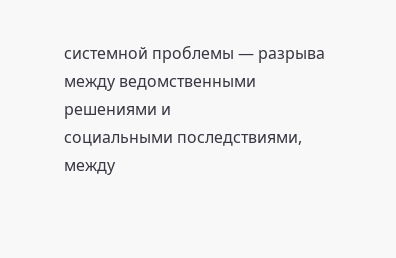системной проблемы — разрыва между ведомственными решениями и
социальными последствиями, между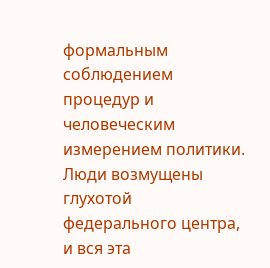формальным соблюдением
процедур и человеческим измерением политики. Люди возмущены
глухотой федерального центра, и вся эта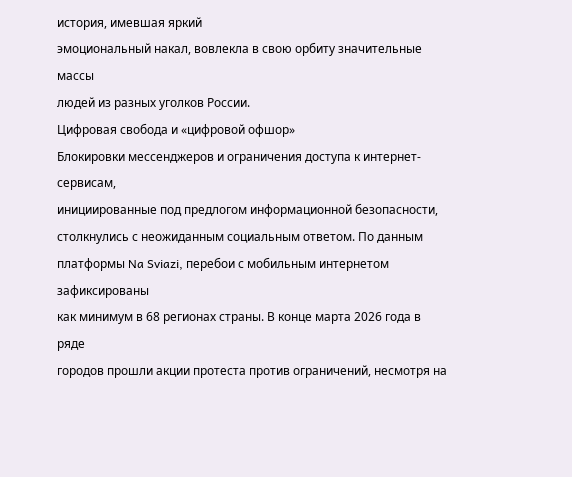история, имевшая яркий
эмоциональный накал, вовлекла в свою орбиту значительные массы
людей из разных уголков России.
Цифровая свобода и «цифровой офшор»
Блокировки мессенджеров и ограничения доступа к интернет-сервисам,
инициированные под предлогом информационной безопасности,
столкнулись с неожиданным социальным ответом. По данным
платформы Na Sviazi, перебои с мобильным интернетом зафиксированы
как минимум в 68 регионах страны. В конце марта 2026 года в ряде
городов прошли акции протеста против ограничений, несмотря на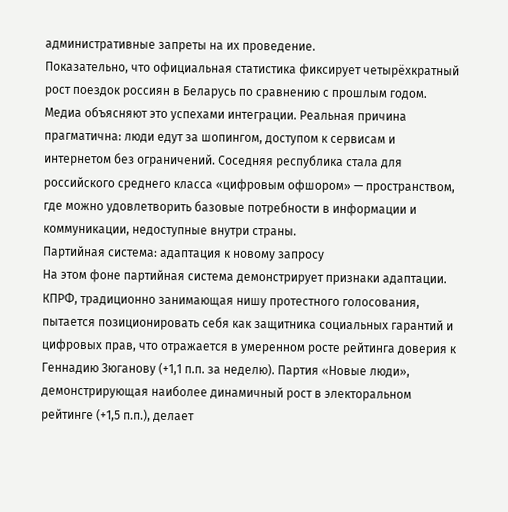административные запреты на их проведение.
Показательно, что официальная статистика фиксирует четырёхкратный
рост поездок россиян в Беларусь по сравнению с прошлым годом.
Медиа объясняют это успехами интеграции. Реальная причина
прагматична: люди едут за шопингом, доступом к сервисам и
интернетом без ограничений. Соседняя республика стала для
российского среднего класса «цифровым офшором» — пространством,
где можно удовлетворить базовые потребности в информации и
коммуникации, недоступные внутри страны.
Партийная система: адаптация к новому запросу
На этом фоне партийная система демонстрирует признаки адаптации.
КПРФ, традиционно занимающая нишу протестного голосования,
пытается позиционировать себя как защитника социальных гарантий и
цифровых прав, что отражается в умеренном росте рейтинга доверия к
Геннадию Зюганову (+1,1 п.п. за неделю). Партия «Новые люди»,
демонстрирующая наиболее динамичный рост в электоральном
рейтинге (+1,5 п.п.), делает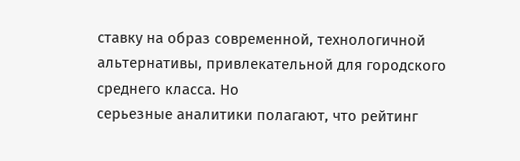ставку на образ современной, технологичной
альтернативы, привлекательной для городского среднего класса. Но
серьезные аналитики полагают, что рейтинг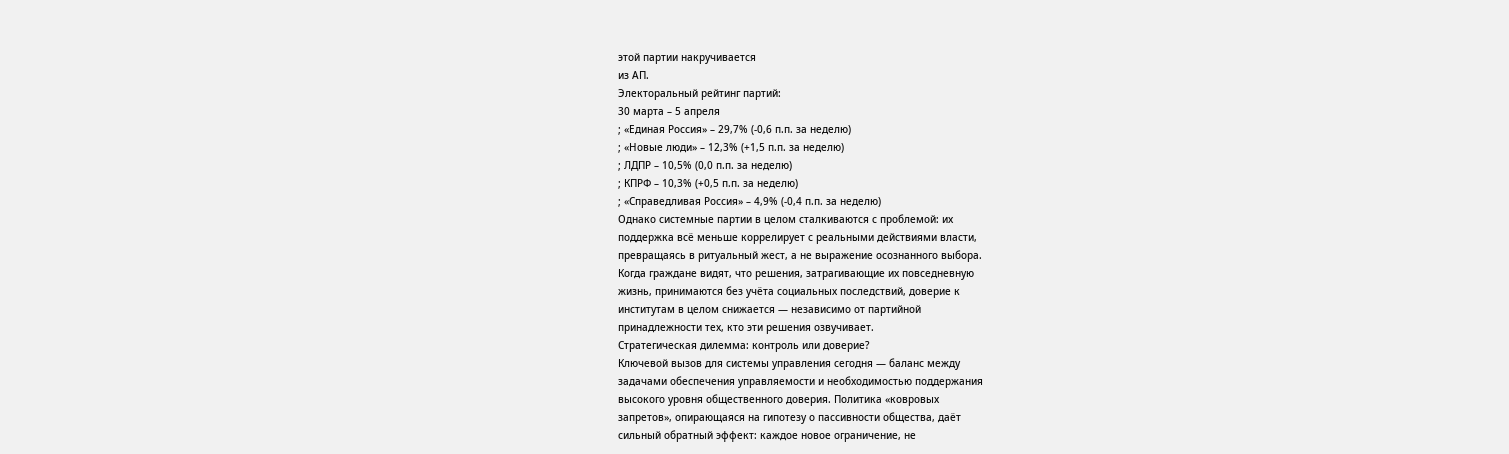этой партии накручивается
из АП.
Электоральный рейтинг партий:
30 марта – 5 апреля
; «Единая Россия» – 29,7% (-0,6 п.п. за неделю)
; «Новые люди» – 12,3% (+1,5 п.п. за неделю)
; ЛДПР – 10,5% (0,0 п.п. за неделю)
; КПРФ – 10,3% (+0,5 п.п. за неделю)
; «Справедливая Россия» – 4,9% (-0,4 п.п. за неделю)
Однако системные партии в целом сталкиваются с проблемой: их
поддержка всё меньше коррелирует с реальными действиями власти,
превращаясь в ритуальный жест, а не выражение осознанного выбора.
Когда граждане видят, что решения, затрагивающие их повседневную
жизнь, принимаются без учёта социальных последствий, доверие к
институтам в целом снижается — независимо от партийной
принадлежности тех, кто эти решения озвучивает.
Стратегическая дилемма: контроль или доверие?
Ключевой вызов для системы управления сегодня — баланс между
задачами обеспечения управляемости и необходимостью поддержания
высокого уровня общественного доверия. Политика «ковровых
запретов», опирающаяся на гипотезу о пассивности общества, даёт
сильный обратный эффект: каждое новое ограничение, не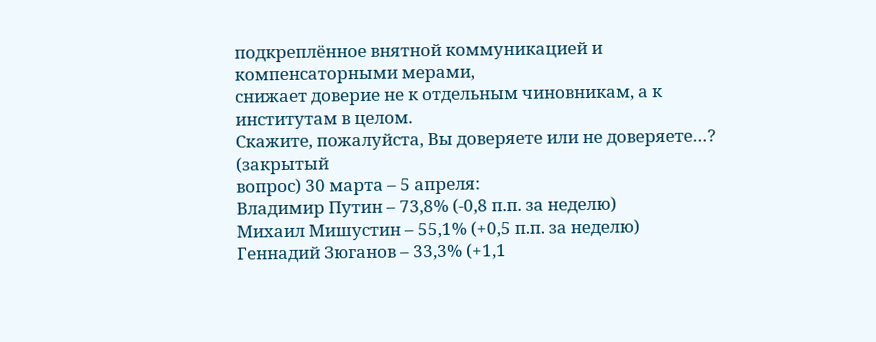подкреплённое внятной коммуникацией и компенсаторными мерами,
снижает доверие не к отдельным чиновникам, а к институтам в целом.
Скажите, пожалуйста, Вы доверяете или не доверяете…? (закрытый
вопрос) 30 марта – 5 апреля:
Владимир Путин – 73,8% (-0,8 п.п. за неделю)
Михаил Мишустин – 55,1% (+0,5 п.п. за неделю)
Геннадий Зюганов – 33,3% (+1,1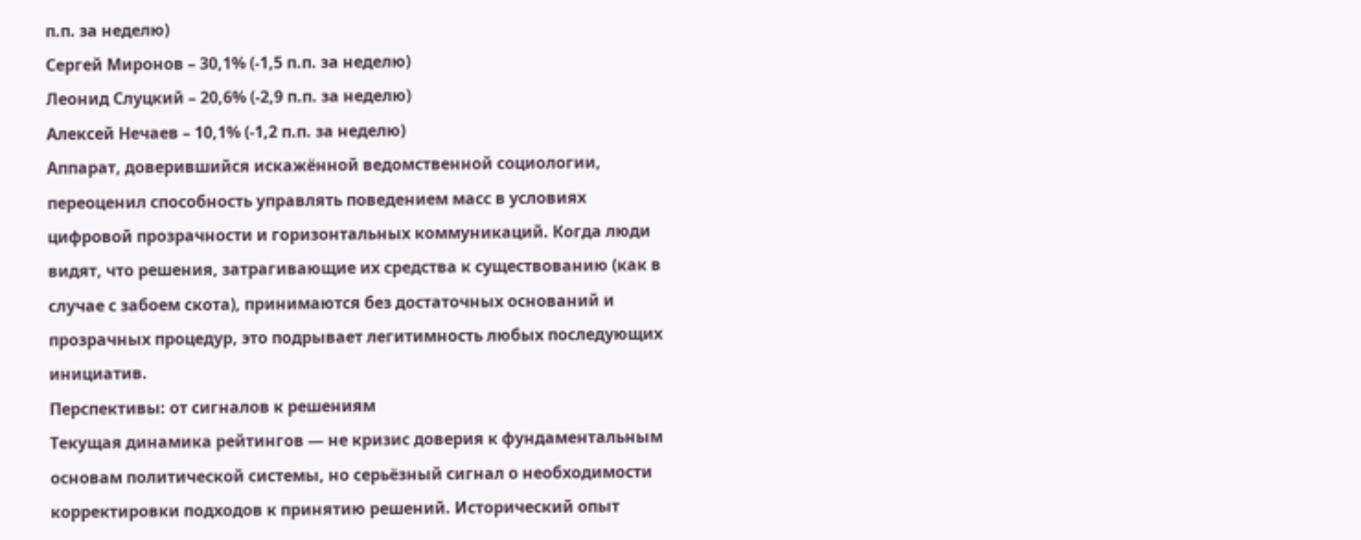п.п. за неделю)
Сергей Миронов – 30,1% (-1,5 п.п. за неделю)
Леонид Слуцкий – 20,6% (-2,9 п.п. за неделю)
Алексей Нечаев – 10,1% (-1,2 п.п. за неделю)
Аппарат, доверившийся искажённой ведомственной социологии,
переоценил способность управлять поведением масс в условиях
цифровой прозрачности и горизонтальных коммуникаций. Когда люди
видят, что решения, затрагивающие их средства к существованию (как в
случае с забоем скота), принимаются без достаточных оснований и
прозрачных процедур, это подрывает легитимность любых последующих
инициатив.
Перспективы: от сигналов к решениям
Текущая динамика рейтингов — не кризис доверия к фундаментальным
основам политической системы, но серьёзный сигнал о необходимости
корректировки подходов к принятию решений. Исторический опыт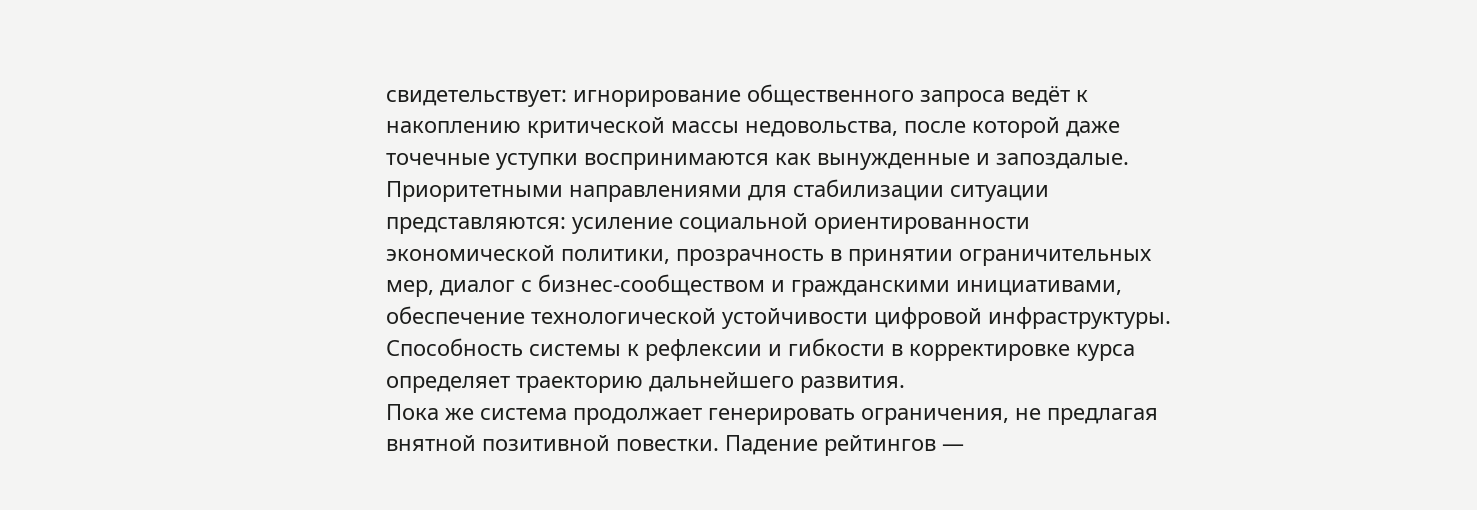свидетельствует: игнорирование общественного запроса ведёт к
накоплению критической массы недовольства, после которой даже
точечные уступки воспринимаются как вынужденные и запоздалые.
Приоритетными направлениями для стабилизации ситуации
представляются: усиление социальной ориентированности
экономической политики, прозрачность в принятии ограничительных
мер, диалог с бизнес-сообществом и гражданскими инициативами,
обеспечение технологической устойчивости цифровой инфраструктуры.
Способность системы к рефлексии и гибкости в корректировке курса
определяет траекторию дальнейшего развития.
Пока же система продолжает генерировать ограничения, не предлагая
внятной позитивной повестки. Падение рейтингов —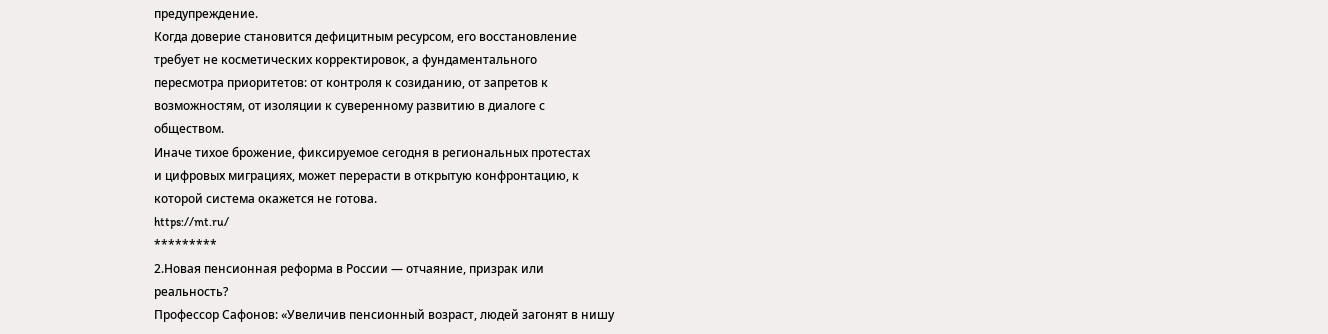предупреждение.
Когда доверие становится дефицитным ресурсом, его восстановление
требует не косметических корректировок, а фундаментального
пересмотра приоритетов: от контроля к созиданию, от запретов к
возможностям, от изоляции к суверенному развитию в диалоге с
обществом.
Иначе тихое брожение, фиксируемое сегодня в региональных протестах
и цифровых миграциях, может перерасти в открытую конфронтацию, к
которой система окажется не готова.
https://mt.ru/
*********
2.Новая пенсионная реформа в России — отчаяние, призрак или
реальность?
Профессор Сафонов: «Увеличив пенсионный возраст, людей загонят в нишу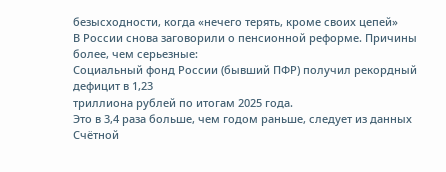безысходности, когда «нечего терять, кроме своих цепей»
В России снова заговорили о пенсионной реформе. Причины более, чем серьезные:
Социальный фонд России (бывший ПФР) получил рекордный дефицит в 1,23
триллиона рублей по итогам 2025 года.
Это в 3,4 раза больше, чем годом раньше, следует из данных Счётной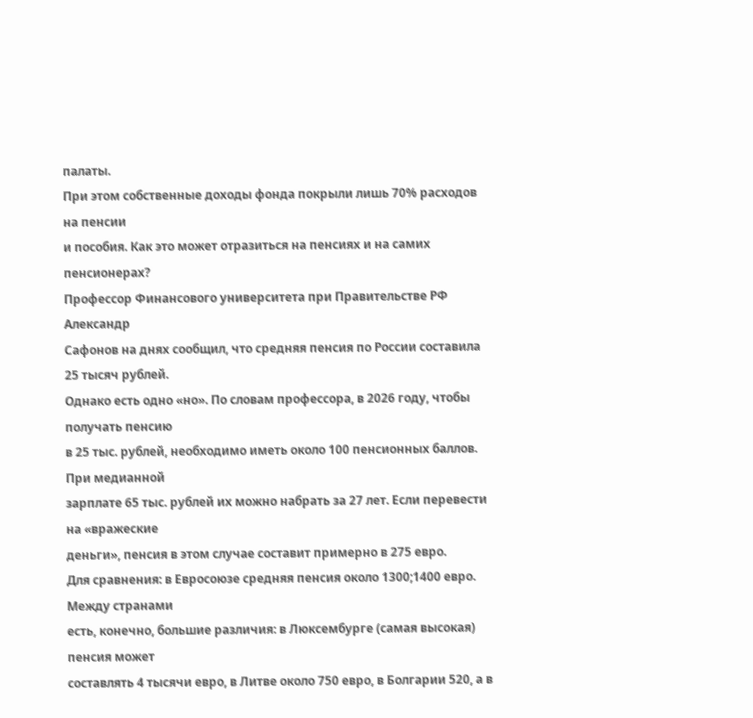палаты.
При этом собственные доходы фонда покрыли лишь 70% расходов на пенсии
и пособия. Как это может отразиться на пенсиях и на самих пенсионерах?
Профессор Финансового университета при Правительстве РФ Александр
Сафонов на днях сообщил, что средняя пенсия по России составила 25 тысяч рублей.
Однако есть одно «но». По словам профессора, в 2026 году, чтобы получать пенсию
в 25 тыс. рублей, необходимо иметь около 100 пенсионных баллов. При медианной
зарплате 65 тыс. рублей их можно набрать за 27 лет. Если перевести на «вражеские
деньги», пенсия в этом случае составит примерно в 275 евро.
Для сравнения: в Евросоюзе средняя пенсия около 1300;1400 евро. Между странами
есть, конечно, большие различия: в Люксембурге (самая высокая) пенсия может
составлять 4 тысячи евро, в Литве около 750 евро, в Болгарии 520, а в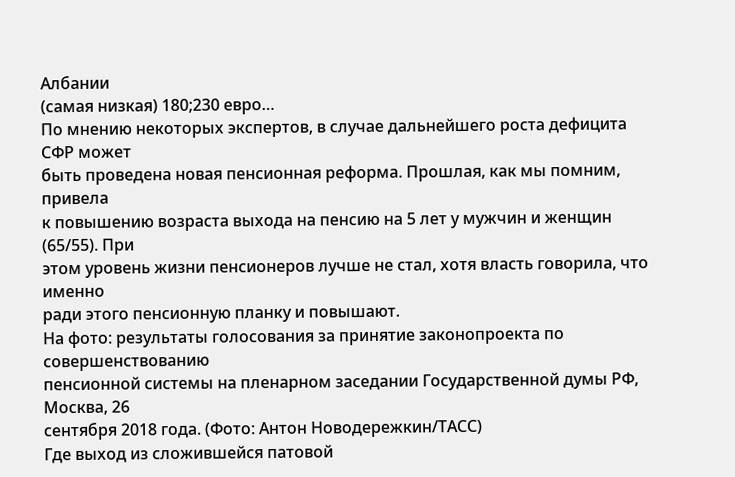Албании
(самая низкая) 180;230 евро…
По мнению некоторых экспертов, в случае дальнейшего роста дефицита СФР может
быть проведена новая пенсионная реформа. Прошлая, как мы помним, привела
к повышению возраста выхода на пенсию на 5 лет у мужчин и женщин (65/55). При
этом уровень жизни пенсионеров лучше не стал, хотя власть говорила, что именно
ради этого пенсионную планку и повышают.
На фото: результаты голосования за принятие законопроекта по совершенствованию
пенсионной системы на пленарном заседании Государственной думы РФ, Москва, 26
сентября 2018 года. (Фото: Антон Новодережкин/ТАСС)
Где выход из сложившейся патовой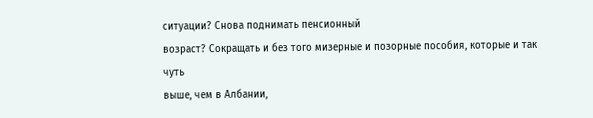ситуации? Снова поднимать пенсионный
возраст? Сокращать и без того мизерные и позорные пособия, которые и так чуть
выше, чем в Албании,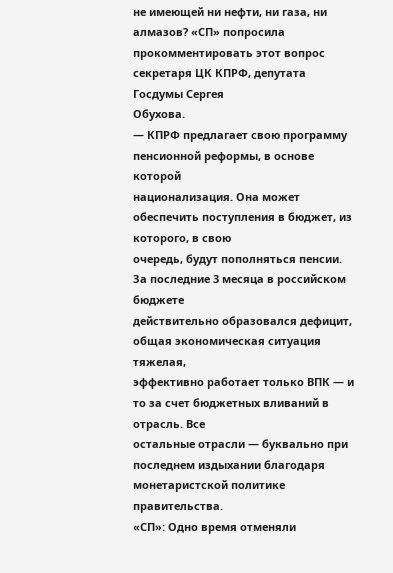не имеющей ни нефти, ни газа, ни алмазов? «СП» попросила
прокомментировать этот вопрос секретаря ЦК КПРФ, депутата Госдумы Сергея
Обухова.
— КПРФ предлагает свою программу пенсионной реформы, в основе которой
национализация. Она может обеспечить поступления в бюджет, из которого, в свою
очередь, будут пополняться пенсии. За последние 3 месяца в российском бюджете
действительно образовался дефицит, общая экономическая ситуация тяжелая,
эффективно работает только ВПК — и то за счет бюджетных вливаний в отрасль. Все
остальные отрасли — буквально при последнем издыхании благодаря
монетаристской политике правительства.
«СП»: Одно время отменяли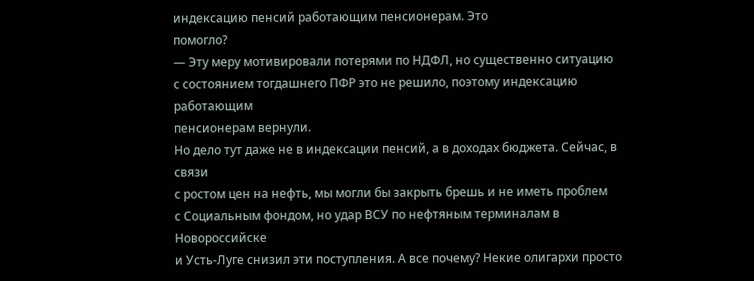индексацию пенсий работающим пенсионерам. Это
помогло?
— Эту меру мотивировали потерями по НДФЛ, но существенно ситуацию
с состоянием тогдашнего ПФР это не решило, поэтому индексацию работающим
пенсионерам вернули.
Но дело тут даже не в индексации пенсий, а в доходах бюджета. Сейчас, в связи
с ростом цен на нефть, мы могли бы закрыть брешь и не иметь проблем
с Социальным фондом, но удар ВСУ по нефтяным терминалам в Новороссийске
и Усть-Луге снизил эти поступления. А все почему? Некие олигархи просто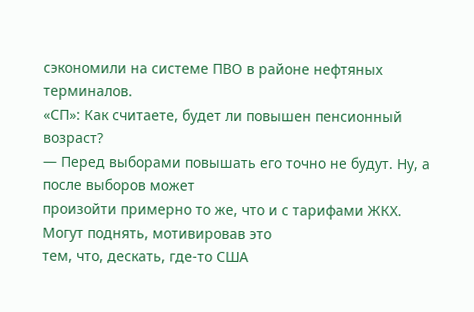сэкономили на системе ПВО в районе нефтяных терминалов.
«СП»: Как считаете, будет ли повышен пенсионный возраст?
— Перед выборами повышать его точно не будут. Ну, а после выборов может
произойти примерно то же, что и с тарифами ЖКХ. Могут поднять, мотивировав это
тем, что, дескать, где-то США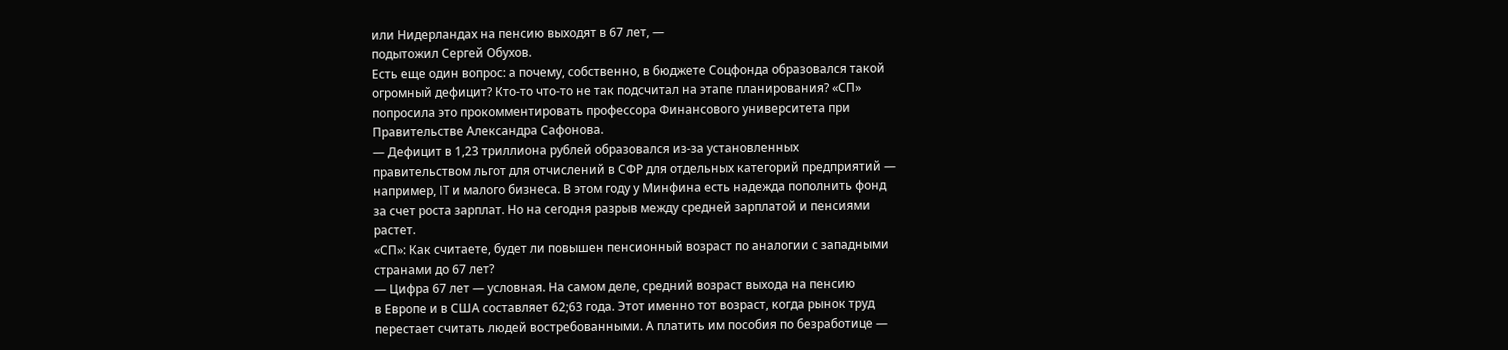или Нидерландах на пенсию выходят в 67 лет, —
подытожил Сергей Обухов.
Есть еще один вопрос: а почему, собственно, в бюджете Соцфонда образовался такой
огромный дефицит? Кто-то что-то не так подсчитал на этапе планирования? «СП»
попросила это прокомментировать профессора Финансового университета при
Правительстве Александра Сафонова.
— Дефицит в 1,23 триллиона рублей образовался из-за установленных
правительством льгот для отчислений в СФР для отдельных категорий предприятий —
например, IT и малого бизнеса. В этом году у Минфина есть надежда пополнить фонд
за счет роста зарплат. Но на сегодня разрыв между средней зарплатой и пенсиями
растет.
«СП»: Как считаете, будет ли повышен пенсионный возраст по аналогии с западными
странами до 67 лет?
— Цифра 67 лет — условная. На самом деле, средний возраст выхода на пенсию
в Европе и в США составляет 62;63 года. Этот именно тот возраст, когда рынок труд
перестает считать людей востребованными. А платить им пособия по безработице —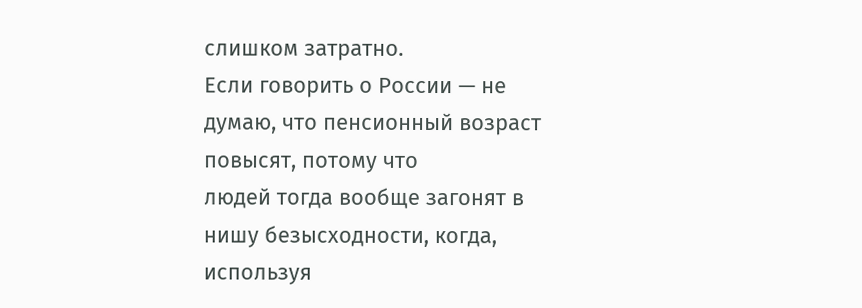слишком затратно.
Если говорить о России — не думаю, что пенсионный возраст повысят, потому что
людей тогда вообще загонят в нишу безысходности, когда, используя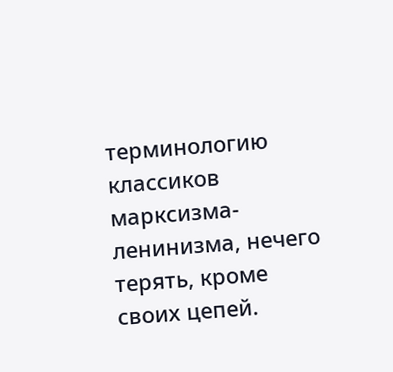терминологию
классиков марксизма-ленинизма, нечего терять, кроме своих цепей.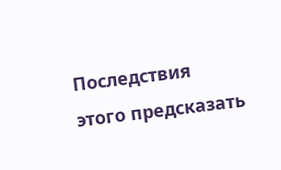Последствия
этого предсказать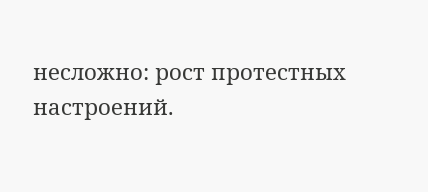несложно: рост протестных настроений.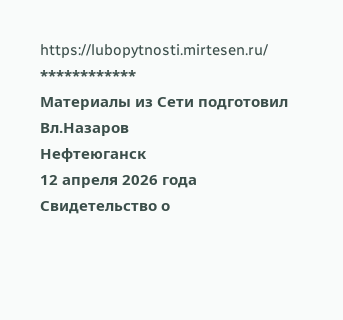https://lubopytnosti.mirtesen.ru/
************
Материалы из Сети подготовил Вл.Назаров
Нефтеюганск
12 апреля 2026 года
Свидетельство о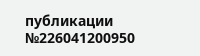публикации №226041200950